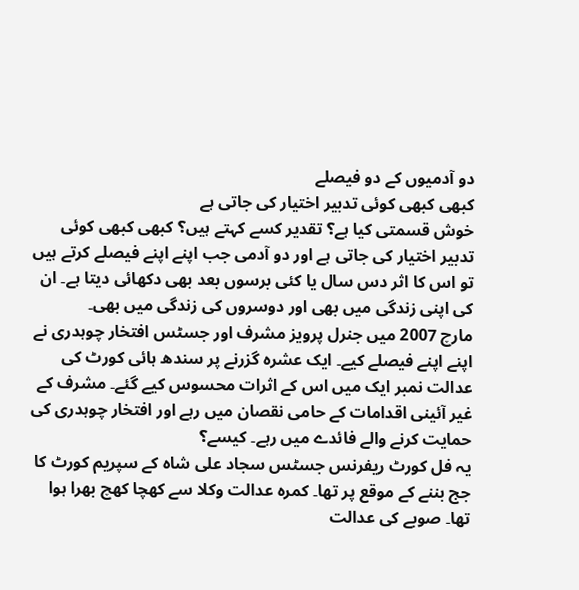دو آدمیوں کے دو فیصلے
کبھی کبھی کوئی تدبیر اختیار کی جاتی ہے
خوش قسمتی کیا ہے؟ تقدیر کسے کہتے ہیں؟ کبھی کبھی کوئی تدبیر اختیار کی جاتی ہے اور دو آدمی جب اپنے اپنے فیصلے کرتے ہیں تو اس کا اثر دس سال یا کئی برسوں بعد بھی دکھائی دیتا ہے۔ ان کی اپنی زندگی میں بھی اور دوسروں کی زندگی میں بھی۔
مارچ 2007 میں جنرل پرویز مشرف اور جسٹس افتخار چوہدری نے اپنے اپنے فیصلے کیے۔ ایک عشرہ گزرنے پر سندھ ہائی کورٹ کی عدالت نمبر ایک میں اس کے اثرات محسوس کیے گئے۔ مشرف کے غیر آئینی اقدامات کے حامی نقصان میں رہے اور افتخار چوہدری کی حمایت کرنے والے فائدے میں رہے۔ کیسے؟
یہ فل کورٹ ریفرنس جسٹس سجاد علی شاہ کے سپریم کورٹ کا جج بننے کے موقع پر تھا۔ کمرہ عدالت وکلا سے کھچا کھچ بھرا ہوا تھا۔ صوبے کی عدالت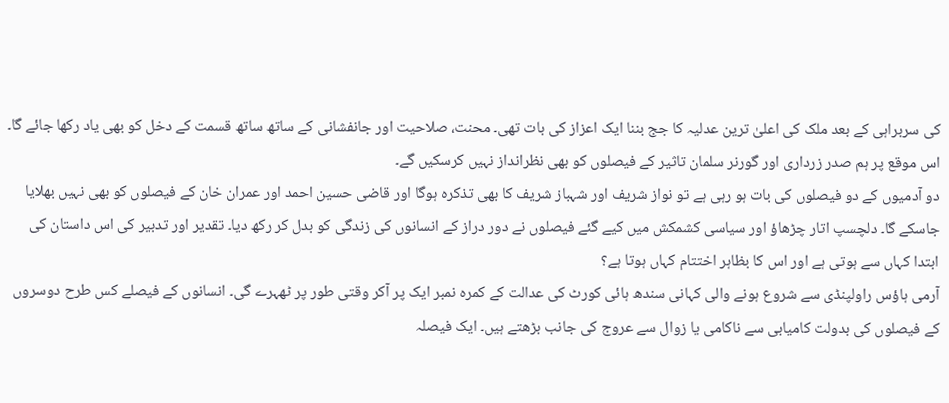کی سربراہی کے بعد ملک کی اعلیٰ ترین عدلیہ کا جج بننا ایک اعزاز کی بات تھی۔ محنت، صلاحیت اور جانفشانی کے ساتھ ساتھ قسمت کے دخل کو بھی یاد رکھا جائے گا۔ اس موقع پر ہم صدر زرداری اور گورنر سلمان تاثیر کے فیصلوں کو بھی نظرانداز نہیں کرسکیں گے۔
دو آدمیوں کے دو فیصلوں کی بات ہو رہی ہے تو نواز شریف اور شہباز شریف کا بھی تذکرہ ہوگا اور قاضی حسین احمد اور عمران خان کے فیصلوں کو بھی نہیں بھلایا جاسکے گا۔ دلچسپ اتار چڑھاؤ اور سیاسی کشمکش میں کیے گئے فیصلوں نے دور دراز کے انسانوں کی زندگی کو بدل کر رکھ دیا۔ تقدیر اور تدبیر کی اس داستان کی ابتدا کہاں سے ہوتی ہے اور اس کا بظاہر اختتام کہاں ہوتا ہے؟
آرمی ہاؤس راولپنڈی سے شروع ہونے والی کہانی سندھ ہائی کورٹ کی عدالت کے کمرہ نمبر ایک پر آکر وقتی طور پر ٹھہرے گی۔ انسانوں کے فیصلے کس طرح دوسروں کے فیصلوں کی بدولت کامیابی سے ناکامی یا زوال سے عروج کی جانب بڑھتے ہیں۔ ایک فیصلہ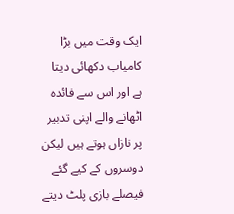ایک وقت میں بڑا کامیاب دکھائی دیتا ہے اور اس سے فائدہ اٹھانے والے اپنی تدبیر پر نازاں ہوتے ہیں لیکن دوسروں کے کیے گئے فیصلے بازی پلٹ دیتے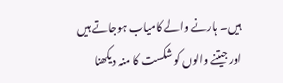ہیں۔ ہارنے والے کامیاب ہوجاتے ہیں اور جیتنے والوں کو شکست کا منہ دیکھنا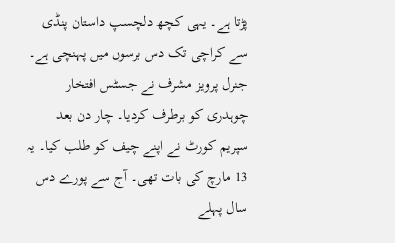پڑتا ہے۔ یہی کچھ دلچسپ داستان پنڈی سے کراچی تک دس برسوں میں پہنچی ہے۔
جنرل پرویز مشرف نے جسٹس افتخار چوہدری کو برطرف کردیا۔ چار دن بعد سپریم کورٹ نے اپنے چیف کو طلب کیا۔ یہ 13 مارچ کی بات تھی۔ آج سے پورے دس سال پہلے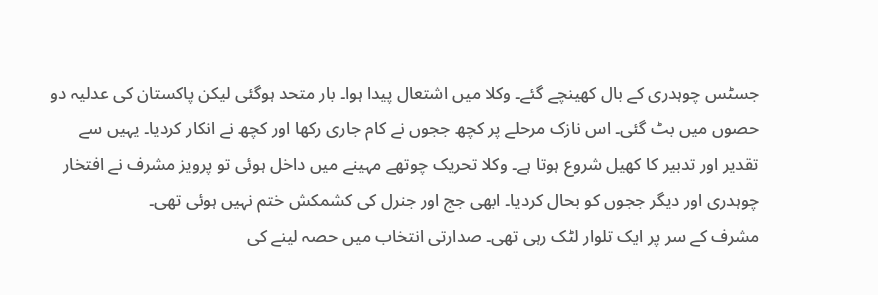جسٹس چوہدری کے بال کھینچے گئے۔ وکلا میں اشتعال پیدا ہوا۔ بار متحد ہوگئی لیکن پاکستان کی عدلیہ دو حصوں میں بٹ گئی۔ اس نازک مرحلے پر کچھ ججوں نے کام جاری رکھا اور کچھ نے انکار کردیا۔ یہیں سے تقدیر اور تدبیر کا کھیل شروع ہوتا ہے۔ وکلا تحریک چوتھے مہینے میں داخل ہوئی تو پرویز مشرف نے افتخار چوہدری اور دیگر ججوں کو بحال کردیا۔ ابھی جج اور جنرل کی کشمکش ختم نہیں ہوئی تھی۔
مشرف کے سر پر ایک تلوار لٹک رہی تھی۔ صدارتی انتخاب میں حصہ لینے کی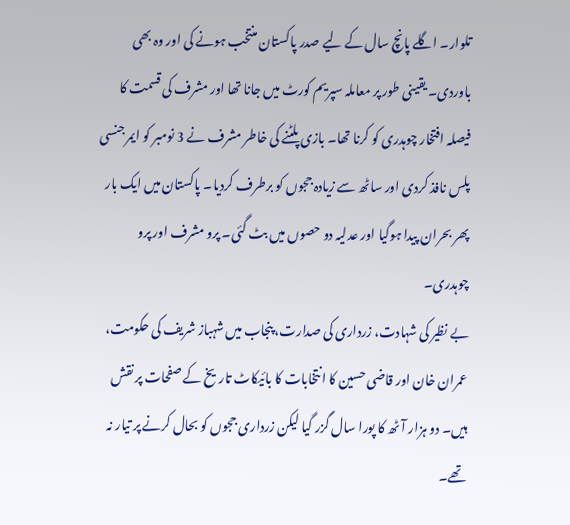تلوار۔ اگلے پانچ سال کے لیے صدر پاکستان منتخب ہونے کی اور وہ بھی باوردی۔ یقینی طور پر معاملہ سپریم کورٹ میں جانا تھا اور مشرف کی قسمت کا فیصلہ افتخار چوہدری کو کرنا تھا۔ بازی پلٹنے کی خاطر مشرف نے 3 نومبر کو ایمرجنسی پلس نافذ کردی اور ساٹھ سے زیادہ ججوں کو برطرف کردیا۔ پاکستان میں ایک بار پھر بحران پیدا ہوگیا اور عدلیہ دو حصوں میں بٹ گئی۔ پرو مشرف اور پرو چوہدری۔
بے نظیر کی شہادت، زرداری کی صدارت، پنجاب میں شہباز شریف کی حکومت، عمران خان اور قاضی حسین کا انتخابات کا بائیکاٹ تاریخ کے صفحات پر نقش ہیں۔ دو ہزار آٹھ کا پورا سال گزر گیا لیکن زرداری ججوں کو بحال کرنے پر تیار نہ تھے۔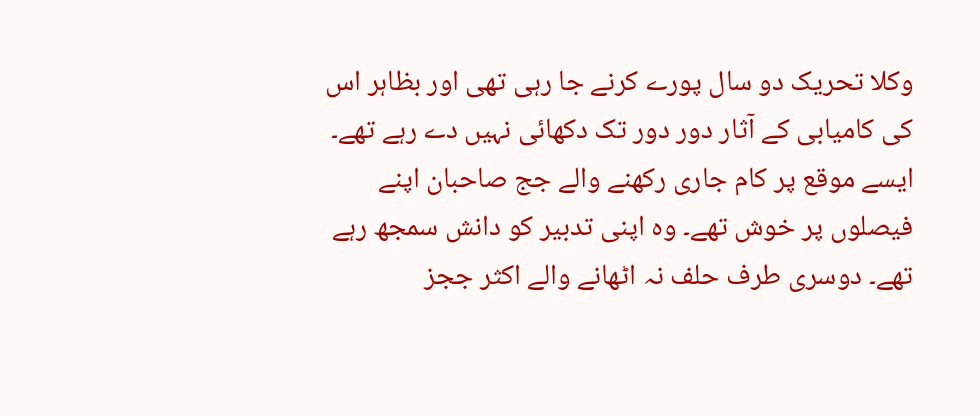وکلا تحریک دو سال پورے کرنے جا رہی تھی اور بظاہر اس کی کامیابی کے آثار دور دور تک دکھائی نہیں دے رہے تھے۔ ایسے موقع پر کام جاری رکھنے والے جج صاحبان اپنے فیصلوں پر خوش تھے۔ وہ اپنی تدبیر کو دانش سمجھ رہے تھے۔ دوسری طرف حلف نہ اٹھانے والے اکثر ججز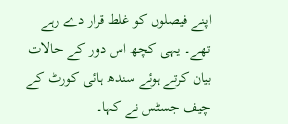اپنے فیصلوں کو غلط قرار دے رہے تھے۔ یہی کچھ اس دور کے حالات بیان کرتے ہوئے سندھ ہائی کورٹ کے چیف جسٹس نے کہا۔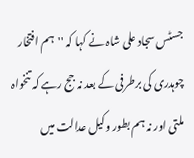جسٹس سجاد علی شاہ نے کہا کہ ''ہم افتخار چوہدری کی برطرفی کے بعد نہ جج رہے کہ تنخواہ ملتی اور نہ ہم بطور وکیل عدالت میں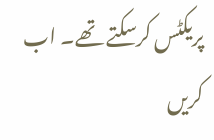پریکٹس کرسکتے تھے۔ اب کریں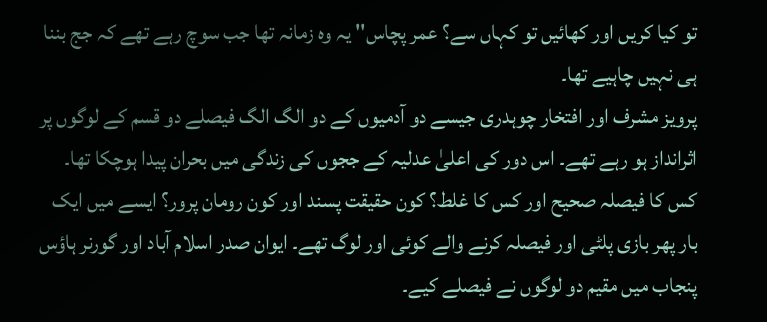تو کیا کریں اور کھائیں تو کہاں سے؟ عمر پچاس'' یہ وہ زمانہ تھا جب سوچ رہے تھے کہ جج بننا ہی نہیں چاہیے تھا۔
پرویز مشرف اور افتخار چوہدری جیسے دو آدمیوں کے دو الگ الگ فیصلے دو قسم کے لوگوں پر اثرانداز ہو رہے تھے۔ اس دور کی اعلیٰ عدلیہ کے ججوں کی زندگی میں بحران پیدا ہوچکا تھا۔ کس کا فیصلہ صحیح اور کس کا غلط؟ کون حقیقت پسند اور کون رومان پرور؟ ایسے میں ایک بار پھر بازی پلٹی اور فیصلہ کرنے والے کوئی اور لوگ تھے۔ ایوان صدر اسلام آباد اور گورنر ہاؤس پنجاب میں مقیم دو لوگوں نے فیصلے کیے۔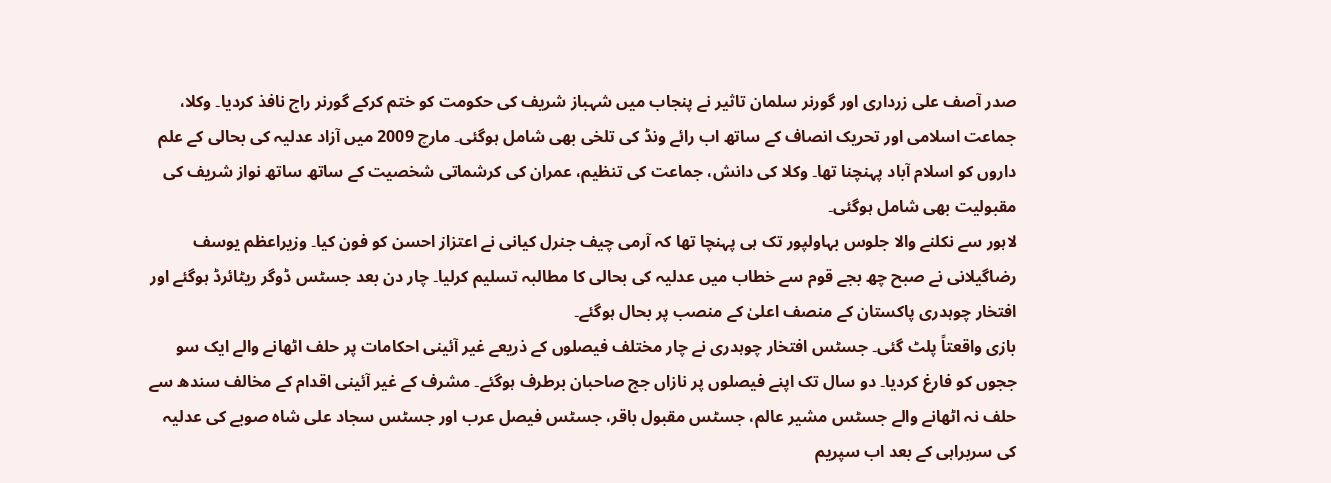صدر آصف علی زرداری اور گورنر سلمان تاثیر نے پنجاب میں شہباز شریف کی حکومت کو ختم کرکے گورنر راج نافذ کردیا۔ وکلا، جماعت اسلامی اور تحریک انصاف کے ساتھ اب رائے ونڈ کی تلخی بھی شامل ہوگئی۔ مارچ 2009 میں آزاد عدلیہ کی بحالی کے علم داروں کو اسلام آباد پہنچنا تھا۔ وکلا کی دانش، جماعت کی تنظیم، عمران کی کرشماتی شخصیت کے ساتھ ساتھ نواز شریف کی مقبولیت بھی شامل ہوگئی۔
لاہور سے نکلنے والا جلوس بہاولپور تک ہی پہنچا تھا کہ آرمی چیف جنرل کیانی نے اعتزاز احسن کو فون کیا۔ وزیراعظم یوسف رضاگیلانی نے صبح چھ بجے قوم سے خطاب میں عدلیہ کی بحالی کا مطالبہ تسلیم کرلیا۔ چار دن بعد جسٹس ڈوگر ریٹائرڈ ہوگئے اور افتخار چوہدری پاکستان کے منصف اعلیٰ کے منصب پر بحال ہوگئے۔
بازی واقعتاً پلٹ گئی۔ جسٹس افتخار چوہدری نے چار مختلف فیصلوں کے ذریعے غیر آئینی احکامات پر حلف اٹھانے والے ایک سو ججوں کو فارغ کردیا۔ دو سال تک اپنے فیصلوں پر نازاں جج صاحبان برطرف ہوگئے۔ مشرف کے غیر آئینی اقدام کے مخالف سندھ سے حلف نہ اٹھانے والے جسٹس مشیر عالم، جسٹس مقبول باقر، جسٹس فیصل عرب اور جسٹس سجاد علی شاہ صوبے کی عدلیہ کی سربراہی کے بعد اب سپریم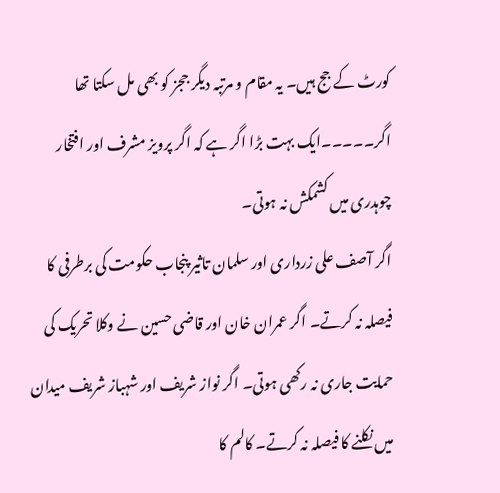کورٹ کے جج ہیں۔ یہ مقام و مرتبہ دیگر ججز کو بھی مل سکتا تھا اگر۔۔۔۔۔ایک بہت بڑا اگر ہے کہ اگر پرویز مشرف اور افتخار چوہدری میں کشمکش نہ ہوتی۔
اگر آصف علی زرداری اور سلمان تاثیر پنجاب حکومت کی برطرفی کا فیصلہ نہ کرتے۔ اگر عمران خان اور قاضی حسین نے وکلا تحریک کی حمایت جاری نہ رکھی ہوتی۔ اگر نواز شریف اور شہباز شریف میدان میں نکلنے کا فیصلہ نہ کرتے۔ کالم کا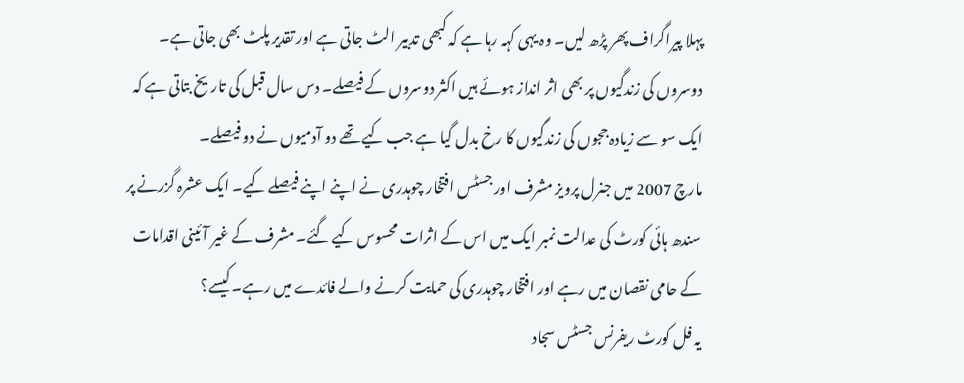پہلا پیراگراف پھر پڑھ لیں۔ وہ یہی کہہ رہا ہے کہ کبھی تدبیر الٹ جاتی ہے اور تقدیر پلٹ بھی جاتی ہے۔ دوسروں کی زندگیوں پر بھی اثر انداز ہوئے ہیں اکثر دوسروں کے فیصلے۔ دس سال قبل کی تاریخ بتاتی ہے کہ ایک سو سے زیادہ ججوں کی زندگیوں کا رخ بدل گیا ہے جب کیے تھے دو آدمیوں نے دو فیصلے۔
مارچ 2007 میں جنرل پرویز مشرف اور جسٹس افتخار چوہدری نے اپنے اپنے فیصلے کیے۔ ایک عشرہ گزرنے پر سندھ ہائی کورٹ کی عدالت نمبر ایک میں اس کے اثرات محسوس کیے گئے۔ مشرف کے غیر آئینی اقدامات کے حامی نقصان میں رہے اور افتخار چوہدری کی حمایت کرنے والے فائدے میں رہے۔ کیسے؟
یہ فل کورٹ ریفرنس جسٹس سجاد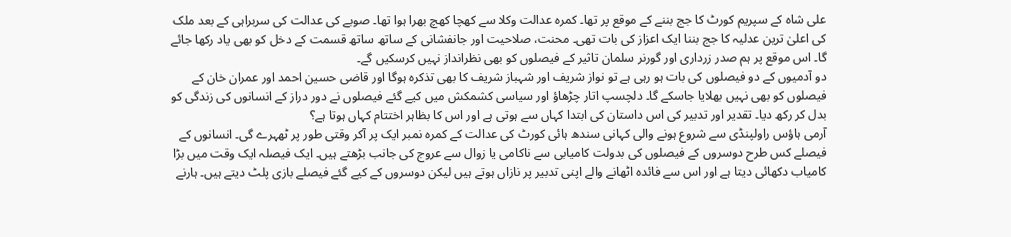علی شاہ کے سپریم کورٹ کا جج بننے کے موقع پر تھا۔ کمرہ عدالت وکلا سے کھچا کھچ بھرا ہوا تھا۔ صوبے کی عدالت کی سربراہی کے بعد ملک کی اعلیٰ ترین عدلیہ کا جج بننا ایک اعزاز کی بات تھی۔ محنت، صلاحیت اور جانفشانی کے ساتھ ساتھ قسمت کے دخل کو بھی یاد رکھا جائے گا۔ اس موقع پر ہم صدر زرداری اور گورنر سلمان تاثیر کے فیصلوں کو بھی نظرانداز نہیں کرسکیں گے۔
دو آدمیوں کے دو فیصلوں کی بات ہو رہی ہے تو نواز شریف اور شہباز شریف کا بھی تذکرہ ہوگا اور قاضی حسین احمد اور عمران خان کے فیصلوں کو بھی نہیں بھلایا جاسکے گا۔ دلچسپ اتار چڑھاؤ اور سیاسی کشمکش میں کیے گئے فیصلوں نے دور دراز کے انسانوں کی زندگی کو بدل کر رکھ دیا۔ تقدیر اور تدبیر کی اس داستان کی ابتدا کہاں سے ہوتی ہے اور اس کا بظاہر اختتام کہاں ہوتا ہے؟
آرمی ہاؤس راولپنڈی سے شروع ہونے والی کہانی سندھ ہائی کورٹ کی عدالت کے کمرہ نمبر ایک پر آکر وقتی طور پر ٹھہرے گی۔ انسانوں کے فیصلے کس طرح دوسروں کے فیصلوں کی بدولت کامیابی سے ناکامی یا زوال سے عروج کی جانب بڑھتے ہیں۔ ایک فیصلہ ایک وقت میں بڑا کامیاب دکھائی دیتا ہے اور اس سے فائدہ اٹھانے والے اپنی تدبیر پر نازاں ہوتے ہیں لیکن دوسروں کے کیے گئے فیصلے بازی پلٹ دیتے ہیں۔ ہارنے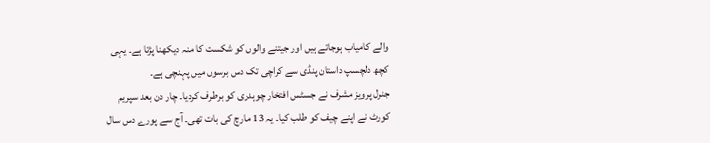والے کامیاب ہوجاتے ہیں اور جیتنے والوں کو شکست کا منہ دیکھنا پڑتا ہے۔ یہی کچھ دلچسپ داستان پنڈی سے کراچی تک دس برسوں میں پہنچی ہے۔
جنرل پرویز مشرف نے جسٹس افتخار چوہدری کو برطرف کردیا۔ چار دن بعد سپریم کورٹ نے اپنے چیف کو طلب کیا۔ یہ 13 مارچ کی بات تھی۔ آج سے پورے دس سال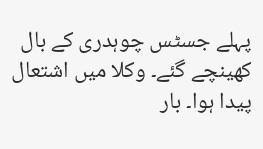پہلے جسٹس چوہدری کے بال کھینچے گئے۔ وکلا میں اشتعال پیدا ہوا۔ بار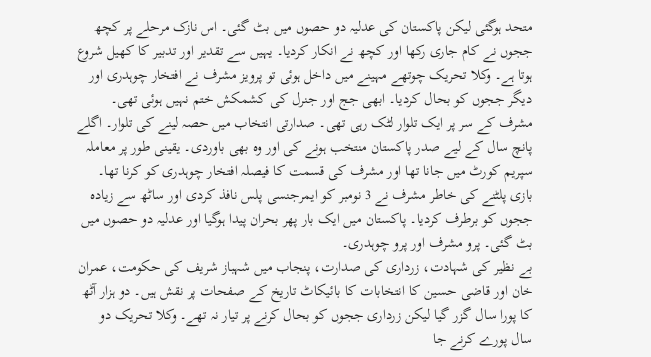متحد ہوگئی لیکن پاکستان کی عدلیہ دو حصوں میں بٹ گئی۔ اس نازک مرحلے پر کچھ ججوں نے کام جاری رکھا اور کچھ نے انکار کردیا۔ یہیں سے تقدیر اور تدبیر کا کھیل شروع ہوتا ہے۔ وکلا تحریک چوتھے مہینے میں داخل ہوئی تو پرویز مشرف نے افتخار چوہدری اور دیگر ججوں کو بحال کردیا۔ ابھی جج اور جنرل کی کشمکش ختم نہیں ہوئی تھی۔
مشرف کے سر پر ایک تلوار لٹک رہی تھی۔ صدارتی انتخاب میں حصہ لینے کی تلوار۔ اگلے پانچ سال کے لیے صدر پاکستان منتخب ہونے کی اور وہ بھی باوردی۔ یقینی طور پر معاملہ سپریم کورٹ میں جانا تھا اور مشرف کی قسمت کا فیصلہ افتخار چوہدری کو کرنا تھا۔ بازی پلٹنے کی خاطر مشرف نے 3 نومبر کو ایمرجنسی پلس نافذ کردی اور ساٹھ سے زیادہ ججوں کو برطرف کردیا۔ پاکستان میں ایک بار پھر بحران پیدا ہوگیا اور عدلیہ دو حصوں میں بٹ گئی۔ پرو مشرف اور پرو چوہدری۔
بے نظیر کی شہادت، زرداری کی صدارت، پنجاب میں شہباز شریف کی حکومت، عمران خان اور قاضی حسین کا انتخابات کا بائیکاٹ تاریخ کے صفحات پر نقش ہیں۔ دو ہزار آٹھ کا پورا سال گزر گیا لیکن زرداری ججوں کو بحال کرنے پر تیار نہ تھے۔ وکلا تحریک دو سال پورے کرنے جا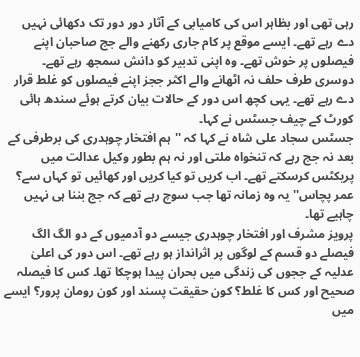رہی تھی اور بظاہر اس کی کامیابی کے آثار دور دور تک دکھائی نہیں دے رہے تھے۔ ایسے موقع پر کام جاری رکھنے والے جج صاحبان اپنے فیصلوں پر خوش تھے۔ وہ اپنی تدبیر کو دانش سمجھ رہے تھے۔ دوسری طرف حلف نہ اٹھانے والے اکثر ججز اپنے فیصلوں کو غلط قرار دے رہے تھے۔ یہی کچھ اس دور کے حالات بیان کرتے ہوئے سندھ ہائی کورٹ کے چیف جسٹس نے کہا۔
جسٹس سجاد علی شاہ نے کہا کہ ''ہم افتخار چوہدری کی برطرفی کے بعد نہ جج رہے کہ تنخواہ ملتی اور نہ ہم بطور وکیل عدالت میں پریکٹس کرسکتے تھے۔ اب کریں تو کیا کریں اور کھائیں تو کہاں سے؟ عمر پچاس'' یہ وہ زمانہ تھا جب سوچ رہے تھے کہ جج بننا ہی نہیں چاہیے تھا۔
پرویز مشرف اور افتخار چوہدری جیسے دو آدمیوں کے دو الگ الگ فیصلے دو قسم کے لوگوں پر اثرانداز ہو رہے تھے۔ اس دور کی اعلیٰ عدلیہ کے ججوں کی زندگی میں بحران پیدا ہوچکا تھا۔ کس کا فیصلہ صحیح اور کس کا غلط؟ کون حقیقت پسند اور کون رومان پرور؟ ایسے میں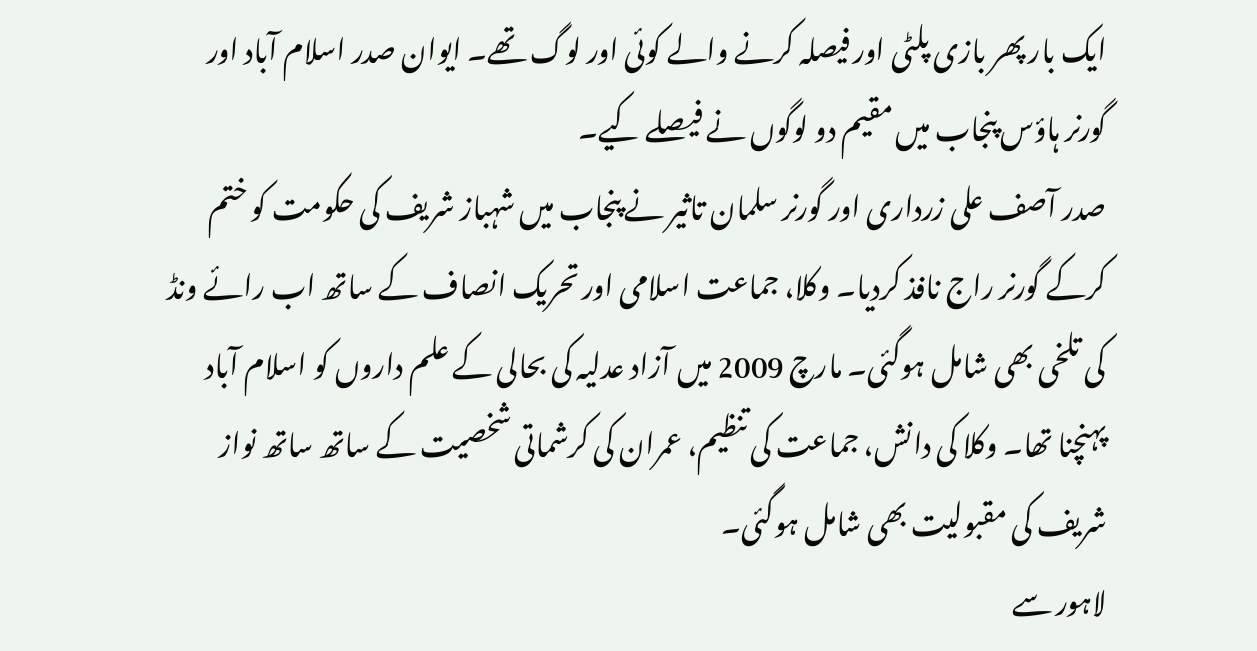ایک بار پھر بازی پلٹی اور فیصلہ کرنے والے کوئی اور لوگ تھے۔ ایوان صدر اسلام آباد اور گورنر ہاؤس پنجاب میں مقیم دو لوگوں نے فیصلے کیے۔
صدر آصف علی زرداری اور گورنر سلمان تاثیر نے پنجاب میں شہباز شریف کی حکومت کو ختم کرکے گورنر راج نافذ کردیا۔ وکلا، جماعت اسلامی اور تحریک انصاف کے ساتھ اب رائے ونڈ کی تلخی بھی شامل ہوگئی۔ مارچ 2009 میں آزاد عدلیہ کی بحالی کے علم داروں کو اسلام آباد پہنچنا تھا۔ وکلا کی دانش، جماعت کی تنظیم، عمران کی کرشماتی شخصیت کے ساتھ ساتھ نواز شریف کی مقبولیت بھی شامل ہوگئی۔
لاہور سے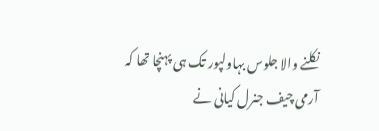نکلنے والا جلوس بہاولپور تک ہی پہنچا تھا کہ آرمی چیف جنرل کیانی نے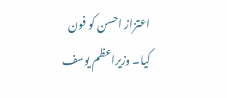اعتزاز احسن کو فون کیا۔ وزیراعظم یوسف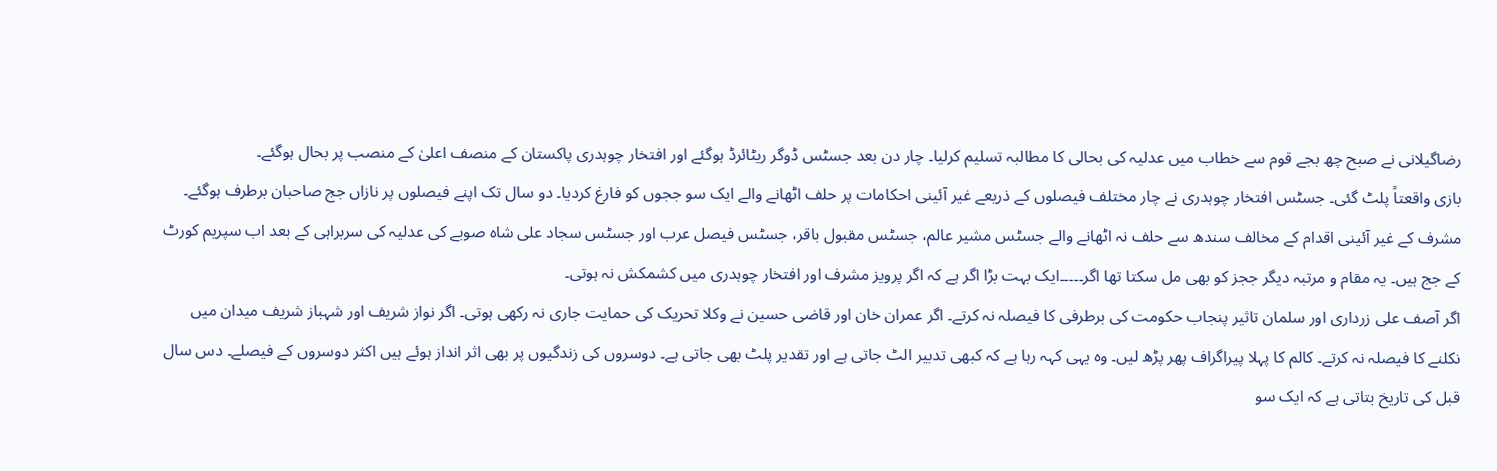رضاگیلانی نے صبح چھ بجے قوم سے خطاب میں عدلیہ کی بحالی کا مطالبہ تسلیم کرلیا۔ چار دن بعد جسٹس ڈوگر ریٹائرڈ ہوگئے اور افتخار چوہدری پاکستان کے منصف اعلیٰ کے منصب پر بحال ہوگئے۔
بازی واقعتاً پلٹ گئی۔ جسٹس افتخار چوہدری نے چار مختلف فیصلوں کے ذریعے غیر آئینی احکامات پر حلف اٹھانے والے ایک سو ججوں کو فارغ کردیا۔ دو سال تک اپنے فیصلوں پر نازاں جج صاحبان برطرف ہوگئے۔ مشرف کے غیر آئینی اقدام کے مخالف سندھ سے حلف نہ اٹھانے والے جسٹس مشیر عالم، جسٹس مقبول باقر، جسٹس فیصل عرب اور جسٹس سجاد علی شاہ صوبے کی عدلیہ کی سربراہی کے بعد اب سپریم کورٹ کے جج ہیں۔ یہ مقام و مرتبہ دیگر ججز کو بھی مل سکتا تھا اگر۔۔۔۔۔ایک بہت بڑا اگر ہے کہ اگر پرویز مشرف اور افتخار چوہدری میں کشمکش نہ ہوتی۔
اگر آصف علی زرداری اور سلمان تاثیر پنجاب حکومت کی برطرفی کا فیصلہ نہ کرتے۔ اگر عمران خان اور قاضی حسین نے وکلا تحریک کی حمایت جاری نہ رکھی ہوتی۔ اگر نواز شریف اور شہباز شریف میدان میں نکلنے کا فیصلہ نہ کرتے۔ کالم کا پہلا پیراگراف پھر پڑھ لیں۔ وہ یہی کہہ رہا ہے کہ کبھی تدبیر الٹ جاتی ہے اور تقدیر پلٹ بھی جاتی ہے۔ دوسروں کی زندگیوں پر بھی اثر انداز ہوئے ہیں اکثر دوسروں کے فیصلے۔ دس سال قبل کی تاریخ بتاتی ہے کہ ایک سو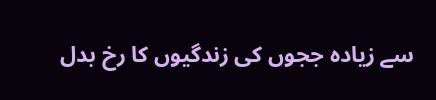سے زیادہ ججوں کی زندگیوں کا رخ بدل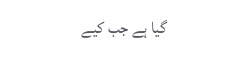گیا ہے جب کیے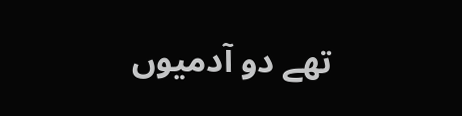تھے دو آدمیوں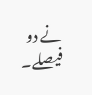نے دو فیصلے۔